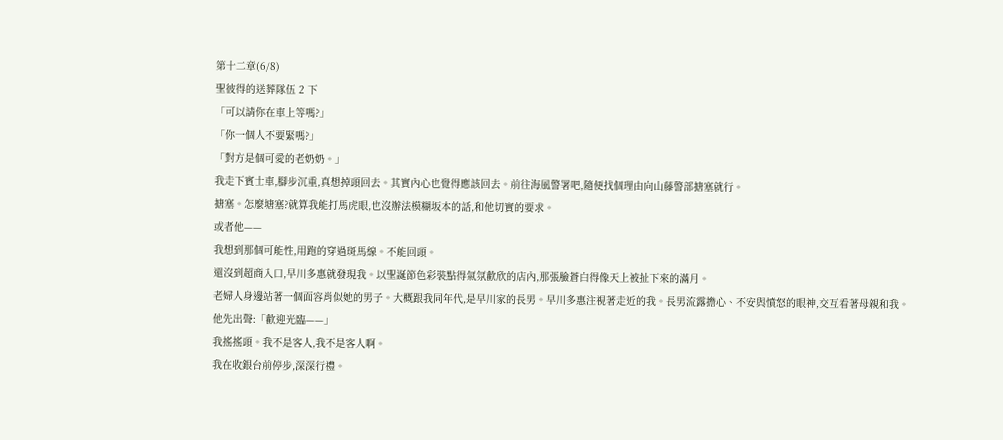第十二章(6/8)
聖彼得的送葬隊伍 2 下
「可以請你在車上等嗎?」
「你一個人不要緊嗎?」
「對方是個可愛的老奶奶。」
我走下賓士車,腳步沉重,真想掉頭回去。其實內心也覺得應該回去。前往海風警署吧,隨便找個理由向山藤警部搪塞就行。
搪塞。怎麼塘塞?就算我能打馬虎眼,也沒辦法模糊坂本的話,和他切實的要求。
或者他——
我想到那個可能性,用跑的穿過斑馬線。不能回頭。
還沒到超商入口,早川多惠就發現我。以聖誕節色彩裝點得氣氛歡欣的店內,那張臉蒼白得像天上被扯下來的滿月。
老婦人身邊站著一個面容肖似她的男子。大概跟我同年代,是早川家的長男。早川多惠注視著走近的我。長男流露擔心、不安與憤怒的眼神,交互看著母親和我。
他先出聲:「歡迎光臨——」
我搖搖頭。我不是客人,我不是客人啊。
我在收銀台前停步,深深行禮。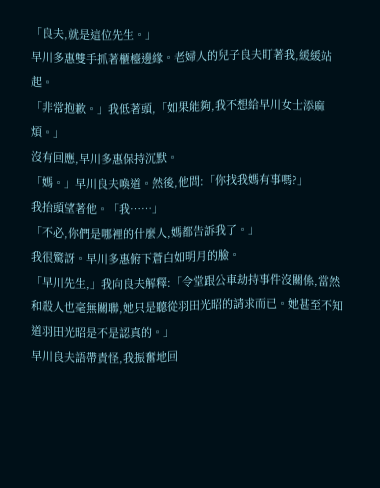「良夫,就是這位先生。」
早川多惠雙手抓著櫃檯邊緣。老婦人的兒子良夫盯著我,緩緩站起。
「非常抱歉。」我低著頭,「如果能夠,我不想給早川女士添麻煩。」
沒有回應,早川多惠保持沉默。
「媽。」早川良夫喚道。然後,他問:「你找我媽有事嗎?」
我抬頭望著他。「我……」
「不必,你們是哪裡的什麼人,媽都告訴我了。」
我很驚訝。早川多惠俯下蒼白如明月的臉。
「早川先生,」我向良夫解釋:「令堂跟公車劫持事件沒關係,當然和殺人也毫無關聯,她只是聽從羽田光昭的請求而已。她甚至不知道羽田光昭是不是認真的。」
早川良夫語帶責怪,我振奮地回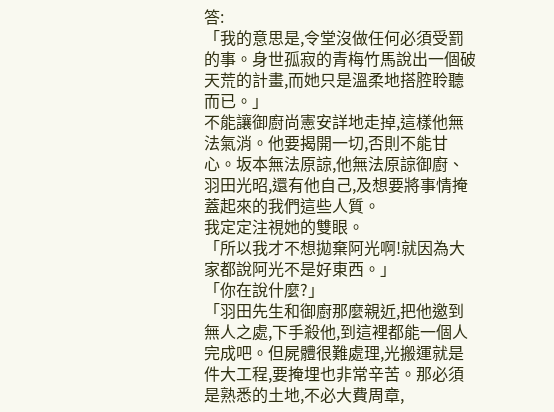答:
「我的意思是,令堂沒做任何必須受罰的事。身世孤寂的青梅竹馬說出一個破天荒的計畫,而她只是溫柔地搭腔聆聽而已。」
不能讓御廚尚憲安詳地走掉,這樣他無法氣消。他要揭開一切,否則不能甘心。坂本無法原諒,他無法原諒御廚、羽田光昭,還有他自己,及想要將事情掩蓋起來的我們這些人質。
我定定注視她的雙眼。
「所以我才不想拋棄阿光啊!就因為大家都說阿光不是好東西。」
「你在說什麼?」
「羽田先生和御廚那麼親近,把他邀到無人之處,下手殺他,到這裡都能一個人完成吧。但屍體很難處理,光搬運就是件大工程,要掩埋也非常辛苦。那必須是熟悉的土地,不必大費周章,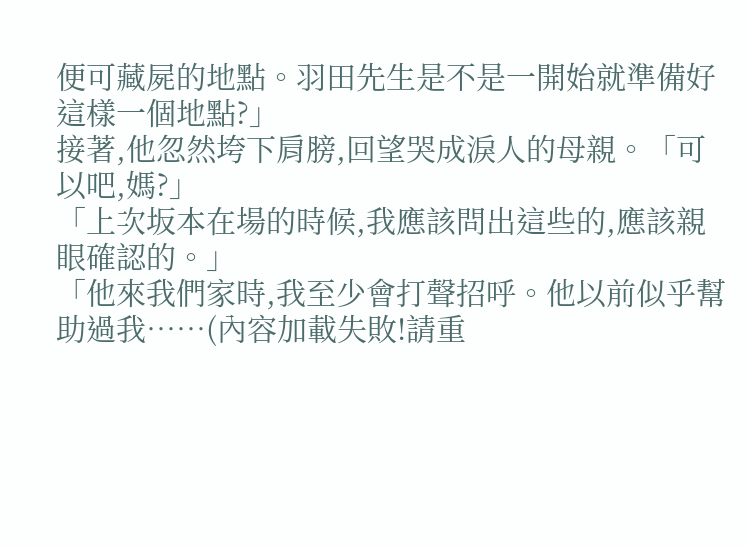便可藏屍的地點。羽田先生是不是一開始就準備好這樣一個地點?」
接著,他忽然垮下肩膀,回望哭成淚人的母親。「可以吧,媽?」
「上次坂本在場的時候,我應該問出這些的,應該親眼確認的。」
「他來我們家時,我至少會打聲招呼。他以前似乎幫助過我……(內容加載失敗!請重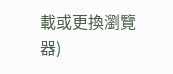載或更換瀏覽器)